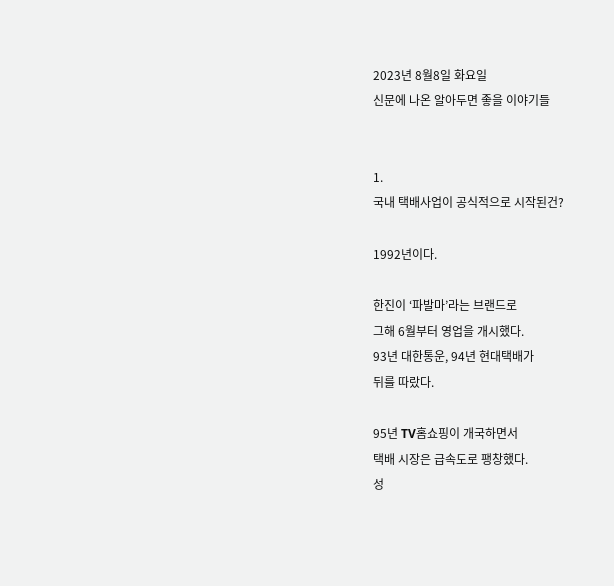2023년 8월8일 화요일
신문에 나온 알아두면 좋을 이야기들


1.
국내 택배사업이 공식적으로 시작된건?

1992년이다.

한진이 ‘파발마’라는 브랜드로
그해 6월부터 영업을 개시했다.
93년 대한통운, 94년 현대택배가
뒤를 따랐다.

95년 TV홈쇼핑이 개국하면서
택배 시장은 급속도로 팽창했다.
성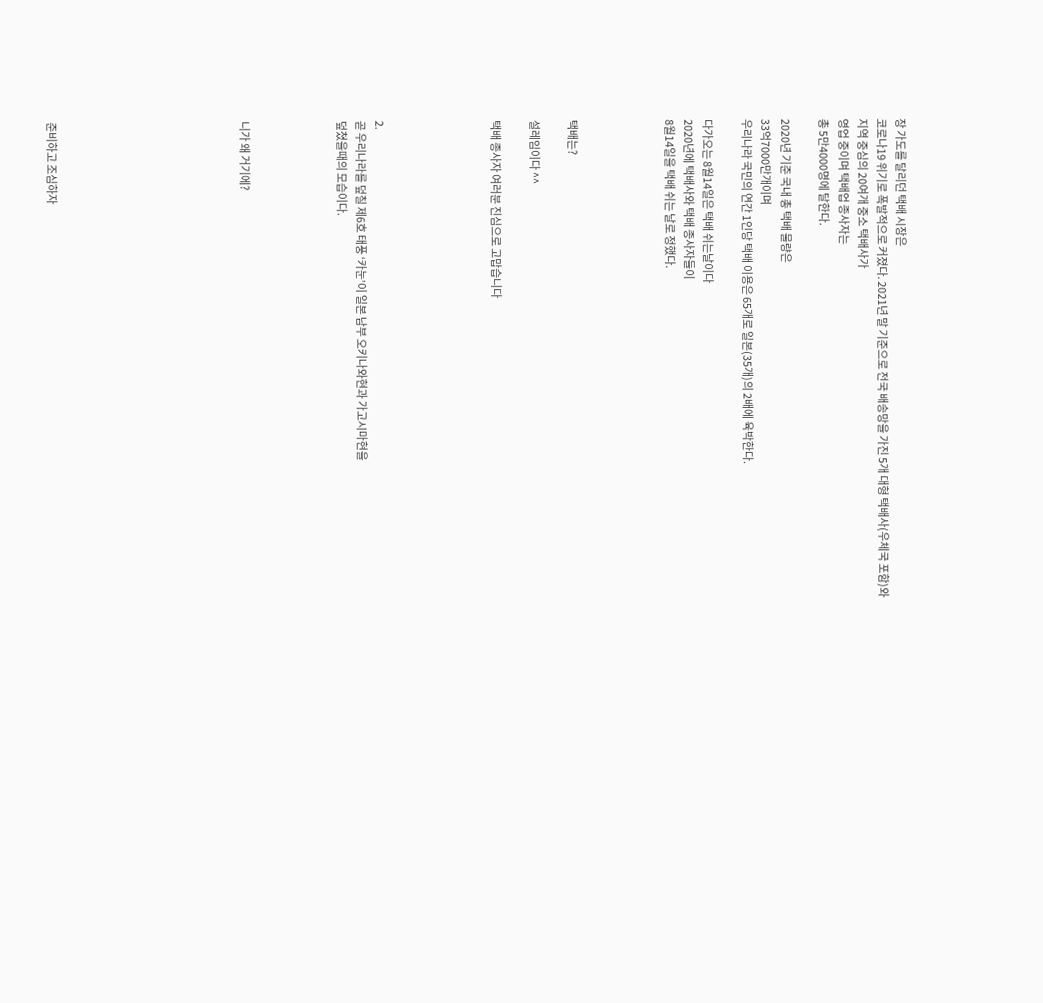장 가도를 달리던 택배 시장은
코로나19 위기로 폭발적으로 커졌다. 2021년 말 기준으로 전국 배송망을 가진 5개 대형 택배사(우체국 포함)와
지역 중심의 20여개 중소 택배사가
영업 중이며 택배업 종사자는
총 5만4000명에 달한다.

2020년 기준 국내 총 택배 물량은
33억7000만개이며
우리나라 국민의 연간 1인당 택배 이용은 65개로 일본(35개)의 2배에 육박한다.

다가오는 8월14일은 택배 쉬는날이다
2020년에 택배사와 택배 종사자들이
8월14일을 택배 쉬는 날로 정했다.




택배는?

설레임이다 ^^

택배 종사자 여러분 진심으로 고맙습니다





2.
곧 우리나라를 덮칠 제6호 태풍 ‘카눈’이 일본 남부 오키나와현과 가고시마현을
덮쳤을때의 모습이다.




니가 왜 거기에?









준비하고 조심하자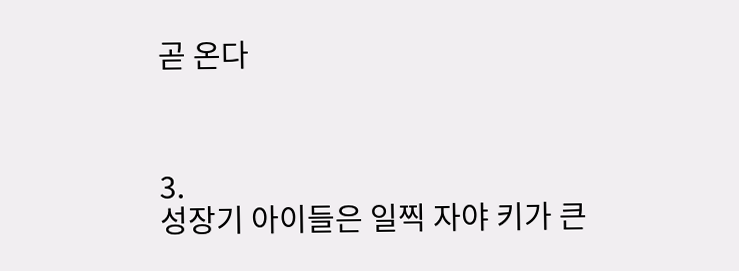곧 온다



3.
성장기 아이들은 일찍 자야 키가 큰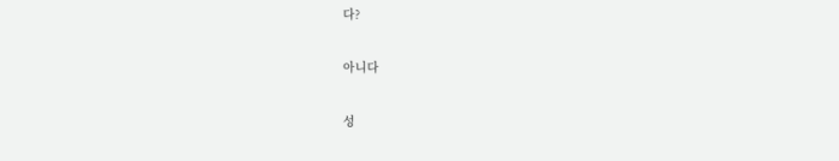다?

아니다

성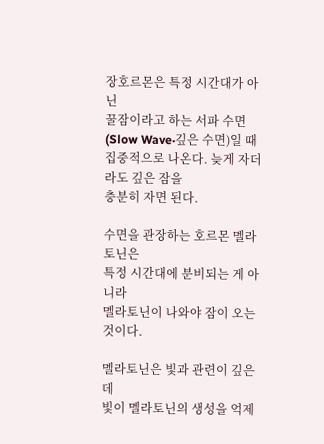장호르몬은 특정 시간대가 아닌
꿀잠이라고 하는 서파 수면
(Slow Wave·깊은 수면)일 때 집중적으로 나온다. 늦게 자더라도 깊은 잠을
충분히 자면 된다.

수면을 관장하는 호르몬 멜라토닌은
특정 시간대에 분비되는 게 아니라
멜라토닌이 나와야 잠이 오는 것이다.

멜라토닌은 빛과 관련이 깊은데
빛이 멜라토닌의 생성을 억제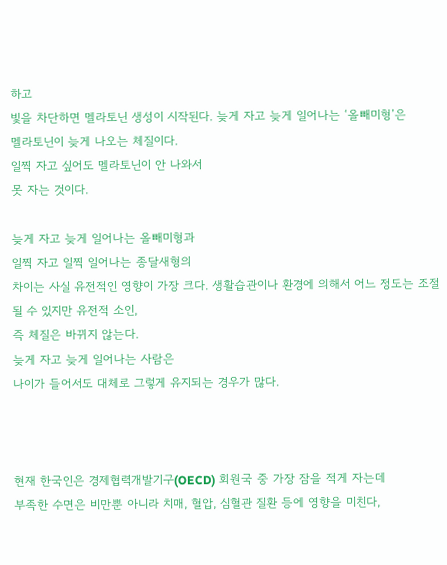하고
빛을 차단하면 멜라토닌 생성이 시작된다. 늦게 자고 늦게 일어나는 ‘올빼미형’은
멜라토닌이 늦게 나오는 체질이다.
일찍 자고 싶어도 멜라토닌이 안 나와서
못 자는 것이다.

늦게 자고 늦게 일어나는 올빼미형과
일찍 자고 일찍 일어나는 종달새형의
차이는 사실 유전적인 영향이 가장 크다. 생활습관이나 환경에 의해서 어느 정도는 조절될 수 있지만 유전적 소인,
즉 체질은 바뀌지 않는다.
늦게 자고 늦게 일어나는 사람은
나이가 들어서도 대체로 그렇게 유지되는 경우가 많다.



현재 한국인은 경제협력개발기구(OECD) 회원국 중 가장 잠을 적게 자는데
부족한 수면은 비만뿐 아니라 치매, 혈압, 심혈관 질환 등에 영향을 미친다,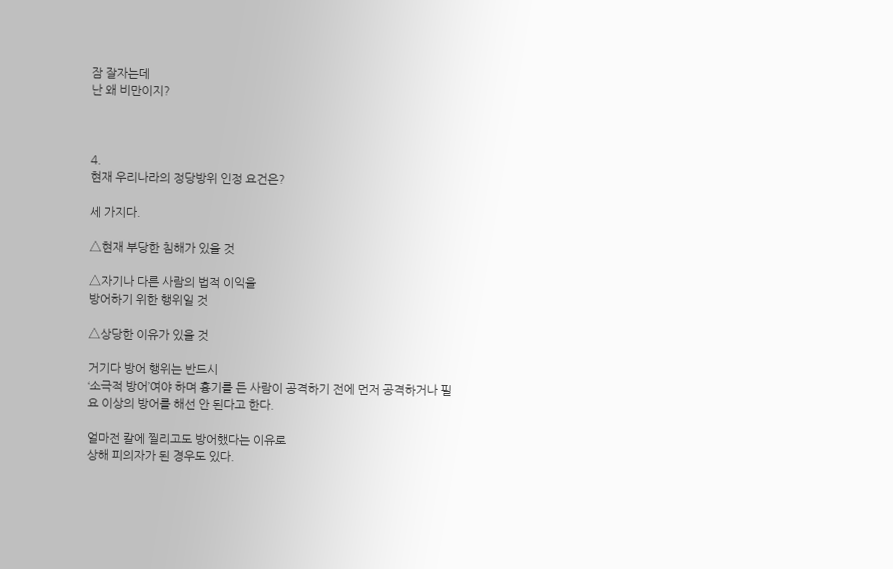잠 잘자는데
난 왜 비만이지?



4.
현재 우리나라의 정당방위 인정 요건은?

세 가지다.

△현재 부당한 침해가 있을 것

△자기나 다른 사람의 법적 이익을
방어하기 위한 행위일 것

△상당한 이유가 있을 것

거기다 방어 행위는 반드시
‘소극적 방어’여야 하며 흉기를 든 사람이 공격하기 전에 먼저 공격하거나 필요 이상의 방어를 해선 안 된다고 한다.

얼마전 칼에 찔리고도 방어했다는 이유로
상해 피의자가 된 경우도 있다.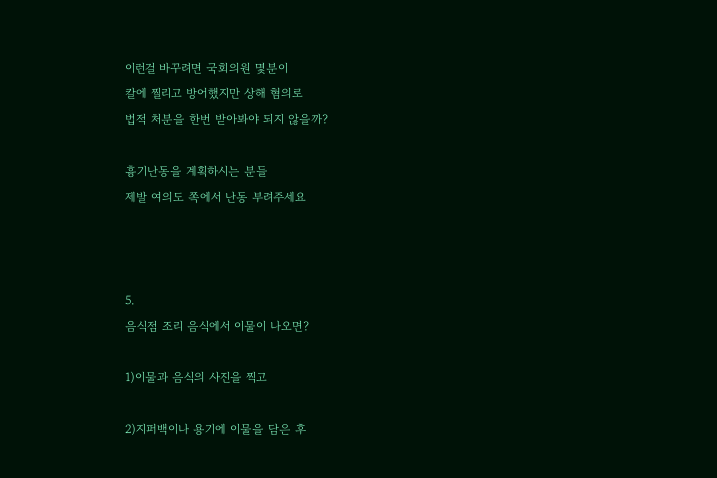이런걸 바꾸려면 국회의원 몇분이
칼에 찔리고 방어했지만 상해 혐의로
법적 처분을 한번 받아봐야 되지 않을까?

흉기난동을 계획하시는 분들
제발 여의도 쪽에서 난동 부려주세요



5.
음식점 조리 음식에서 이물이 나오면?

1)이물과 음식의 사진을 찍고

2)지퍼백이나 용기에 이물을 담은 후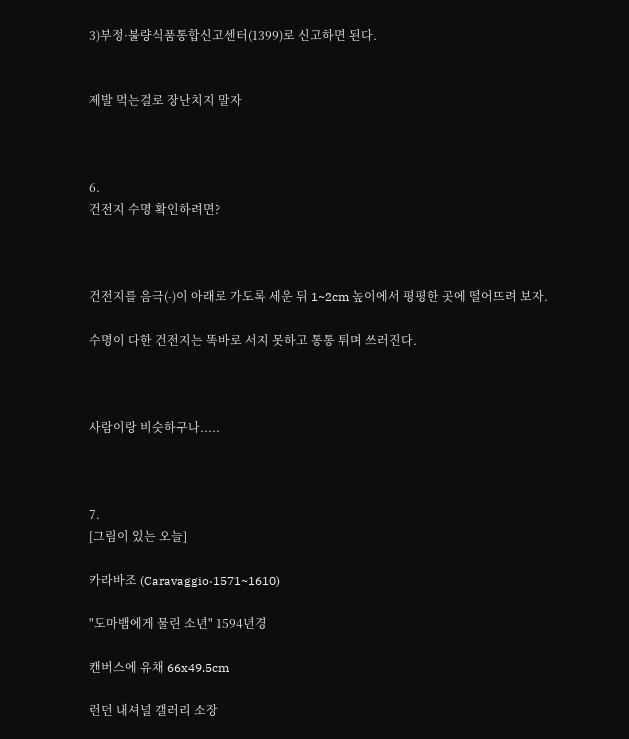3)부정·불량식품통합신고센터(1399)로 신고하면 된다.


제발 먹는걸로 장난치지 말자



6.
건전지 수명 확인하려면?



건전지를 음극(-)이 아래로 가도록 세운 뒤 1~2cm 높이에서 평평한 곳에 떨어뜨려 보자.

수명이 다한 건전지는 똑바로 서지 못하고 통통 튀며 쓰러진다.



사람이랑 비슷하구나.....



7.
[그림이 있는 오늘]

카라바조 (Caravaggio·1571~1610)

"도마뱀에게 물린 소년" 1594년경

캔버스에 유채 66x49.5cm

런던 내셔널 갤러리 소장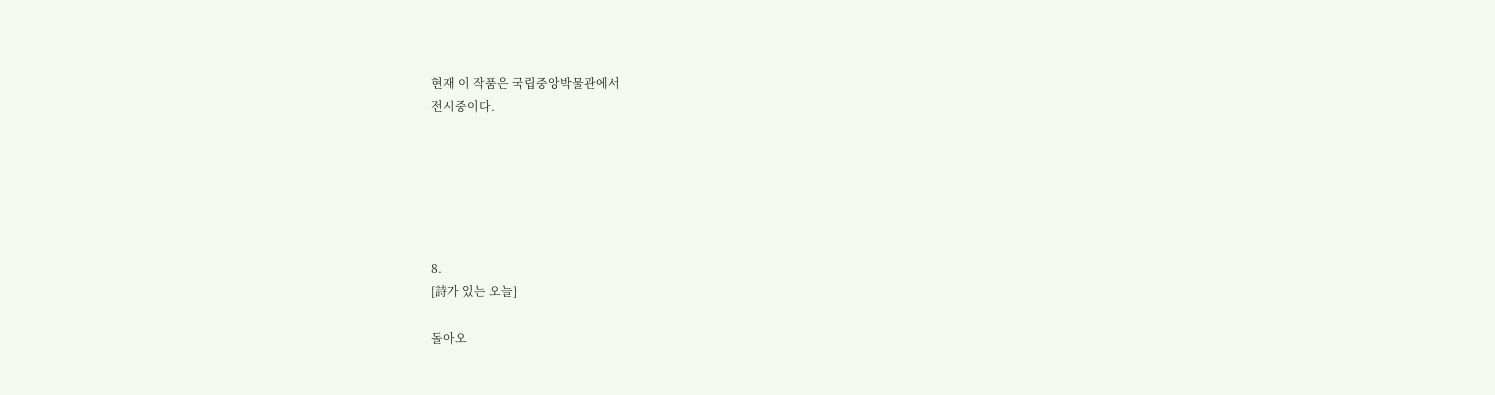현재 이 작품은 국립중앙박물관에서
전시중이다.






8.
[詩가 있는 오늘]

돌아오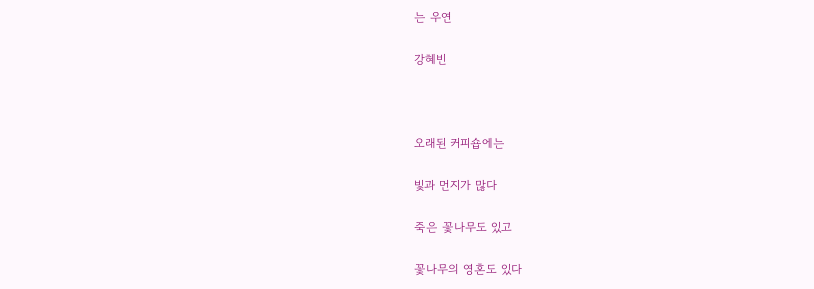는 우연

강혜빈



오래된 커피숍에는

빛과 먼지가 많다

죽은 꽃나무도 있고

꽃나무의 영혼도 있다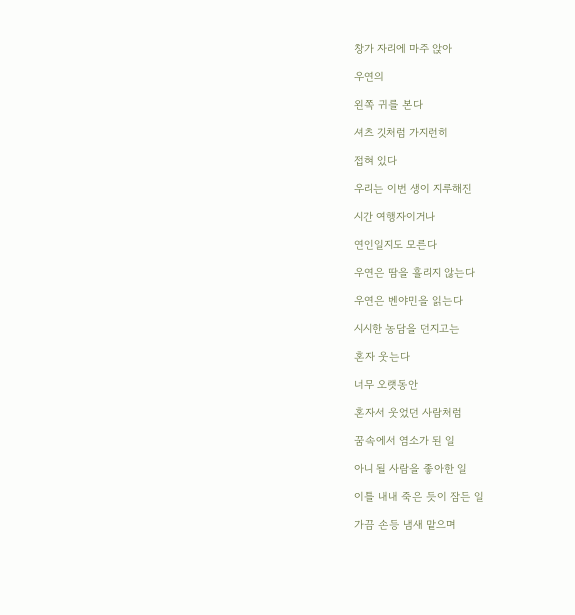창가 자리에 마주 앉아

우연의

왼쪽 귀를 본다

셔츠 깃처럼 가지런히

접혀 있다

우리는 이번 생이 지루해진

시간 여행자이거나

연인일지도 모른다

우연은 땀을 흘리지 않는다

우연은 벤야민을 읽는다

시시한 농담을 던지고는

혼자 웃는다

너무 오랫동안

혼자서 웃었던 사람처럼

꿈속에서 염소가 된 일

아니 될 사람을 좋아한 일

이틀 내내 죽은 듯이 잠든 일

가끔 손등 냄새 맡으며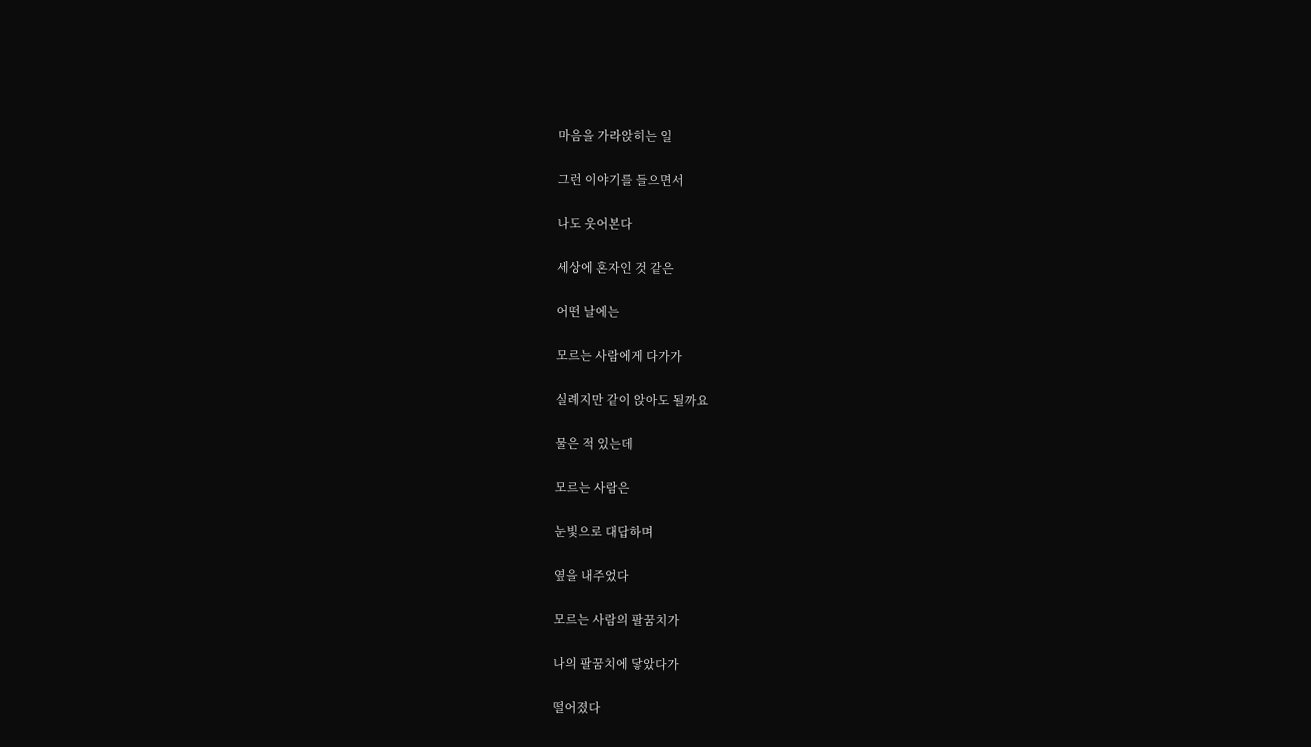마음을 가라앉히는 일

그런 이야기를 들으면서

나도 웃어본다

세상에 혼자인 것 같은

어떤 날에는

모르는 사람에게 다가가

실례지만 같이 앉아도 될까요

물은 적 있는데

모르는 사람은

눈빛으로 대답하며

옆을 내주었다

모르는 사람의 팔꿈치가

나의 팔꿈치에 닿았다가

떨어졌다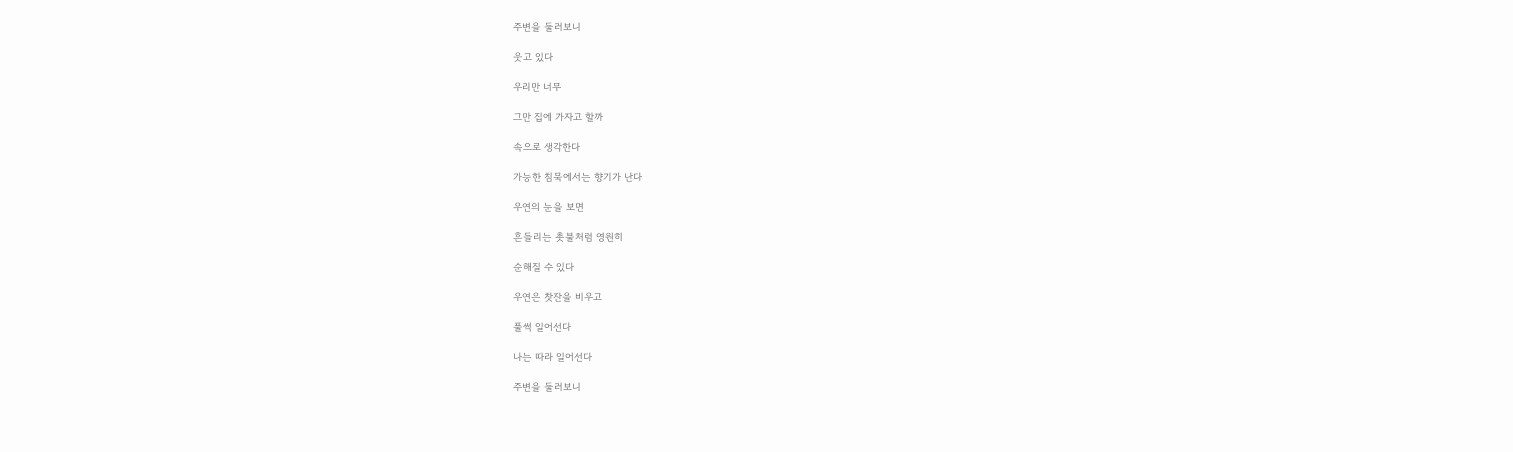주변을 둘러보니

웃고 있다

우리만 너무

그만 집에 가자고 할까

속으로 생각한다

가능한 침묵에서는 향기가 난다

우연의 눈을 보면

흔들리는 촛불처럼 영원히

순해질 수 있다

우연은 찻잔을 비우고

풀썩 일어선다

나는 따라 일어선다

주변을 둘러보니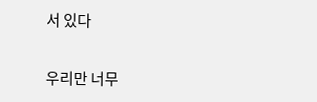서 있다

우리만 너무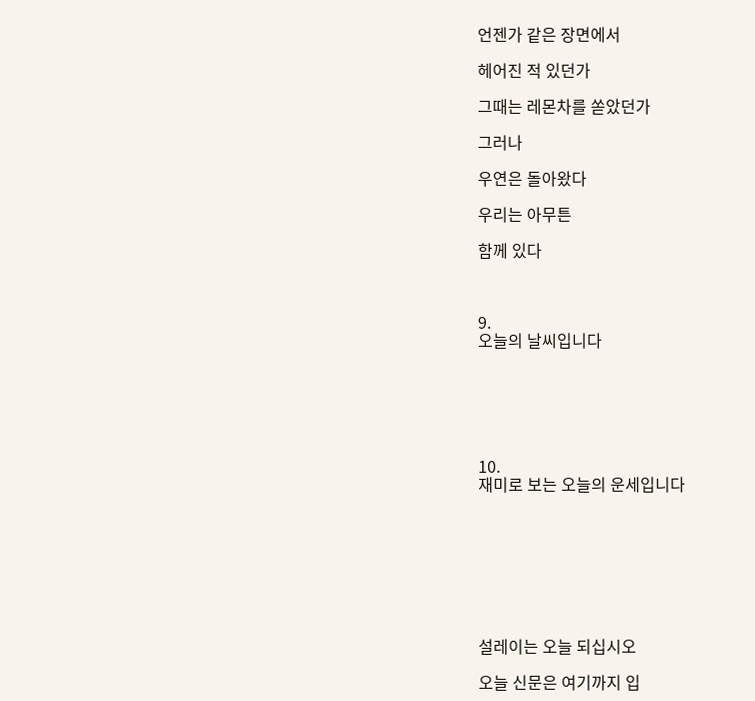언젠가 같은 장면에서

헤어진 적 있던가

그때는 레몬차를 쏟았던가

그러나

우연은 돌아왔다

우리는 아무튼

함께 있다



9.
오늘의 날씨입니다






10.
재미로 보는 오늘의 운세입니다








설레이는 오늘 되십시오

오늘 신문은 여기까지 입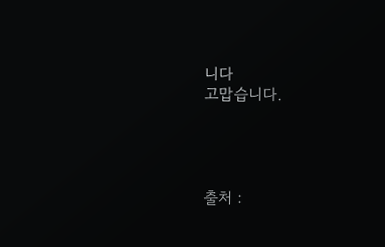니다
고맙습니다.




출처 :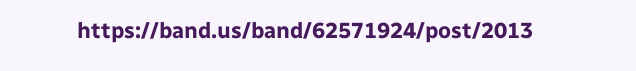https://band.us/band/62571924/post/2013